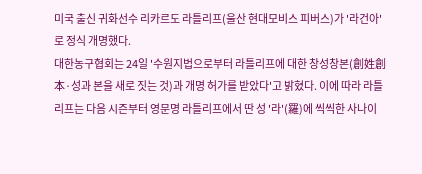미국 출신 귀화선수 리카르도 라틀리프(울산 현대모비스 피버스)가 '라건아'로 정식 개명했다.
대한농구협회는 24일 '수원지법으로부터 라틀리프에 대한 창성창본(創姓創本·성과 본을 새로 짓는 것)과 개명 허가를 받았다'고 밝혔다. 이에 따라 라틀리프는 다음 시즌부터 영문명 라틀리프에서 딴 성 '라'(羅)에 씩씩한 사나이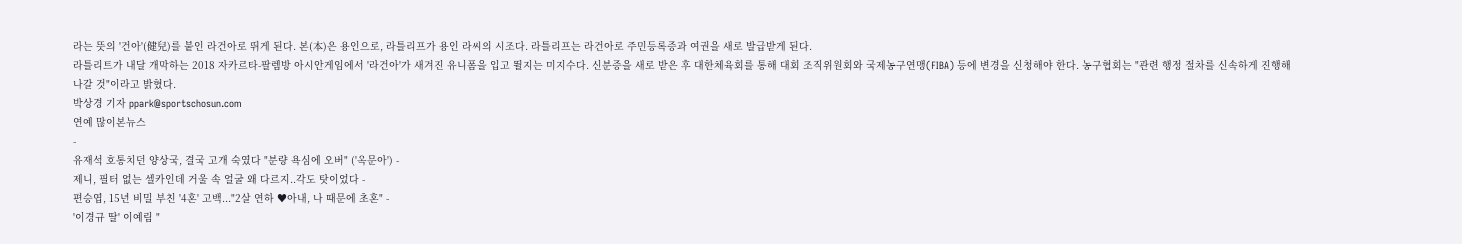라는 뜻의 '건아'(健兒)를 붙인 라건아로 뛰게 된다. 본(本)은 용인으로, 라틀리프가 용인 라씨의 시조다. 라틀리프는 라건아로 주민등록증과 여권을 새로 발급받게 된다.
라틀리트가 내달 개막하는 2018 자카르타-팔렘방 아시안게임에서 '라건아'가 새겨진 유니폼을 입고 뛸지는 미지수다. 신분증을 새로 받은 후 대한체육회를 통해 대회 조직위원회와 국제농구연맹(FIBA) 등에 변경을 신청해야 한다. 농구협회는 "관련 행정 절차를 신속하게 진행해나갈 것"이라고 밝혔다.
박상경 기자 ppark@sportschosun.com
연예 많이본뉴스
-
유재석 호통치던 양상국, 결국 고개 숙였다 "분량 욕심에 오버" ('옥문아') -
제니, 필터 없는 셀카인데 거울 속 얼굴 왜 다르지..각도 탓이었다 -
편승엽, 15년 비밀 부친 '4혼' 고백..."2살 연하 ♥아내, 나 때문에 초혼" -
'이경규 딸' 이예림 "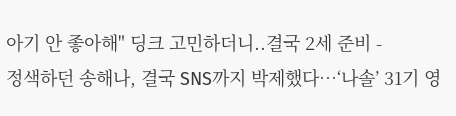아기 안 좋아해" 딩크 고민하더니..결국 2세 준비 -
정색하던 송해나, 결국 SNS까지 박제했다…‘나솔’ 31기 영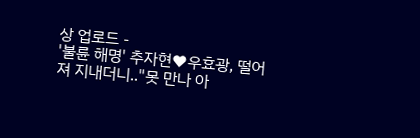상 업로드 -
'불륜 해명' 추자현♥우효광, 떨어져 지내더니.."못 만나 아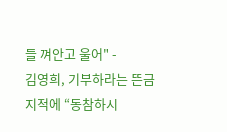들 껴안고 울어" -
김영희, 기부하라는 뜬금 지적에 “동참하시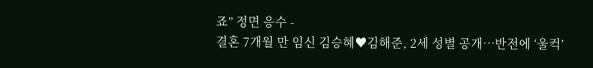죠” 정면 응수 -
결혼 7개월 만 임신 김승혜♥김해준, 2세 성별 공개…반전에 ‘울컥’